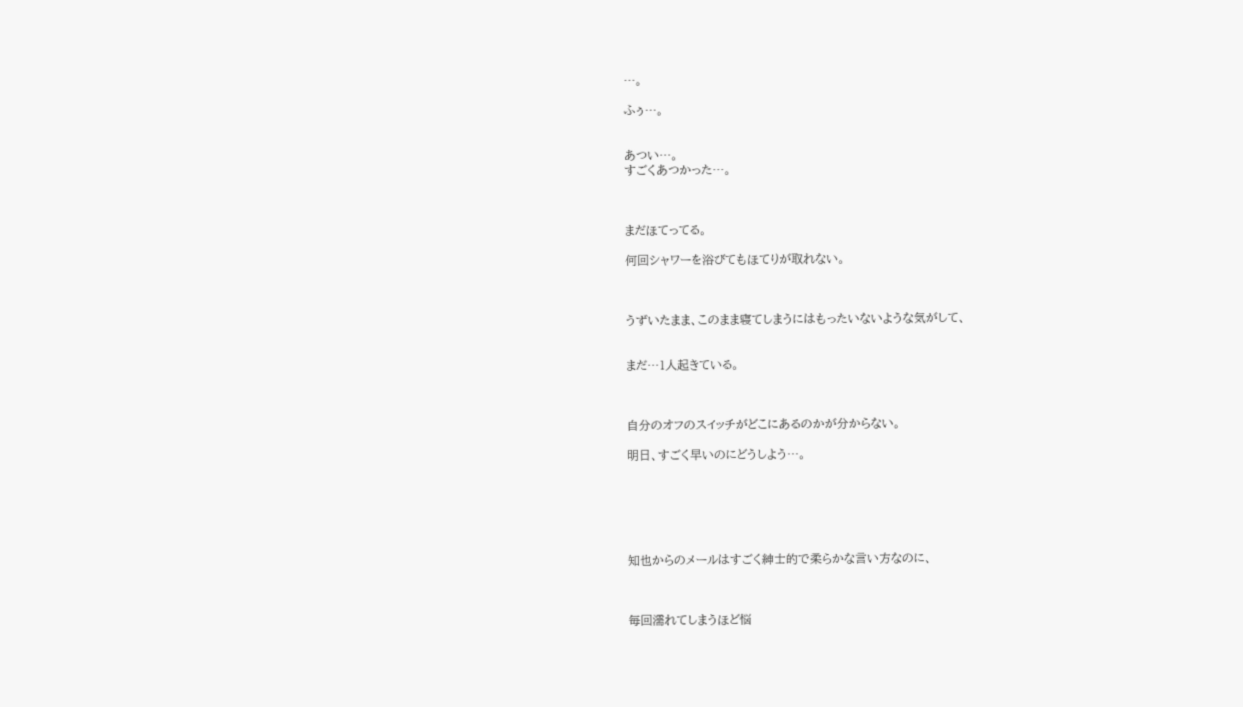…。

ふぅ…。


あつい…。
すごくあつかった…。



まだほてってる。

何回シャワーを浴びてもほてりが取れない。



うずいたまま、このまま寝てしまうにはもったいないような気がして、


まだ…1人起きている。



自分のオフのスイッチがどこにあるのかが分からない。

明日、すごく早いのにどうしよう…。






知也からのメールはすごく紳士的で柔らかな言い方なのに、



毎回濡れてしまうほど悩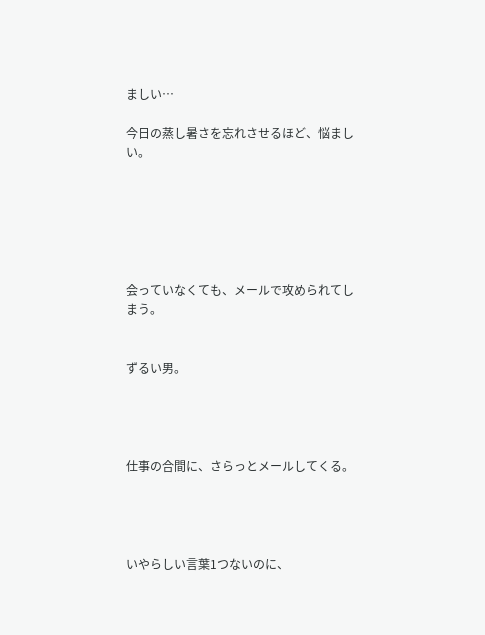ましい…

今日の蒸し暑さを忘れさせるほど、悩ましい。






会っていなくても、メールで攻められてしまう。


ずるい男。




仕事の合間に、さらっとメールしてくる。




いやらしい言葉1つないのに、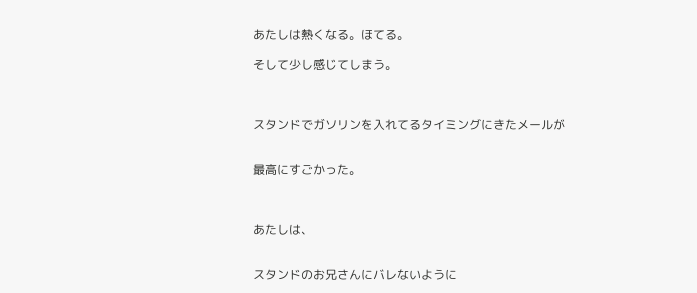あたしは熱くなる。ほてる。

そして少し感じてしまう。



スタンドでガソリンを入れてるタイミングにきたメールが


最高にすごかった。



あたしは、


スタンドのお兄さんにバレないように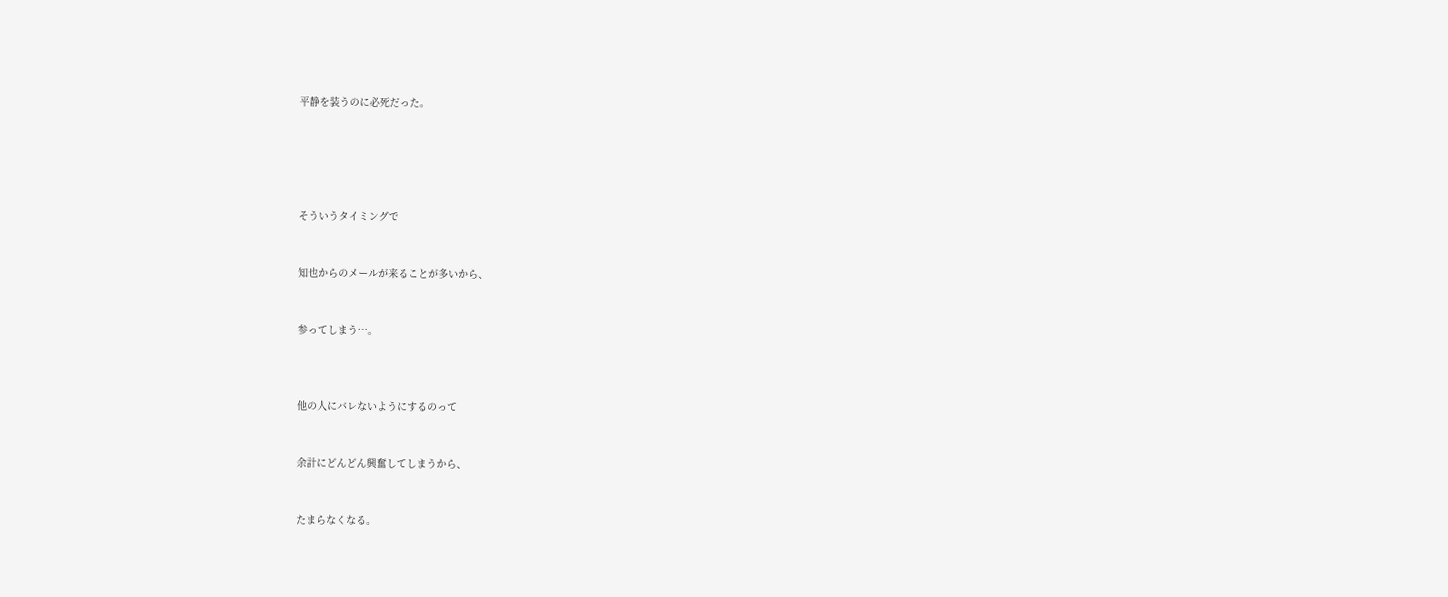平静を装うのに必死だった。





そういうタイミングで


知也からのメールが来ることが多いから、


参ってしまう…。



他の人にバレないようにするのって


余計にどんどん興奮してしまうから、


たまらなくなる。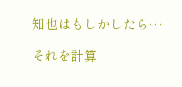知也はもしかしたら…

それを計算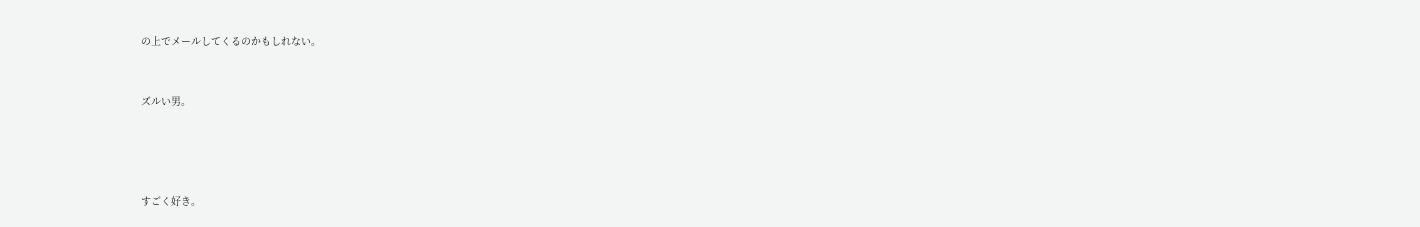の上でメールしてくるのかもしれない。


ズルい男。




すごく好き。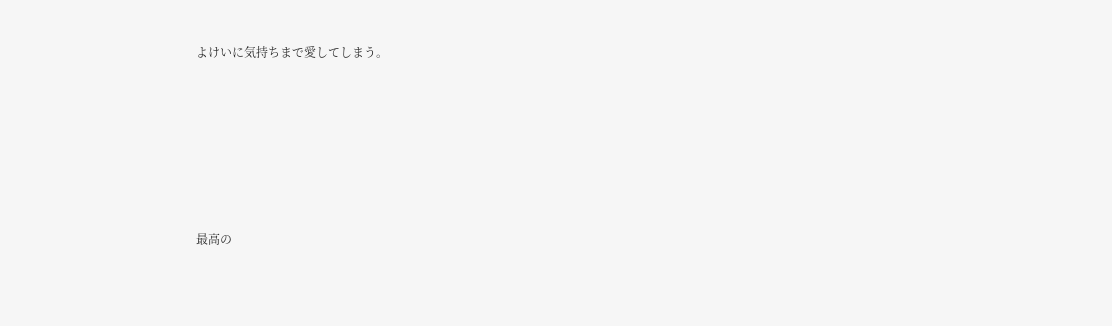よけいに気持ちまで愛してしまう。






最高の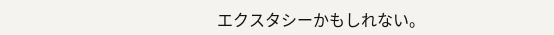エクスタシーかもしれない。